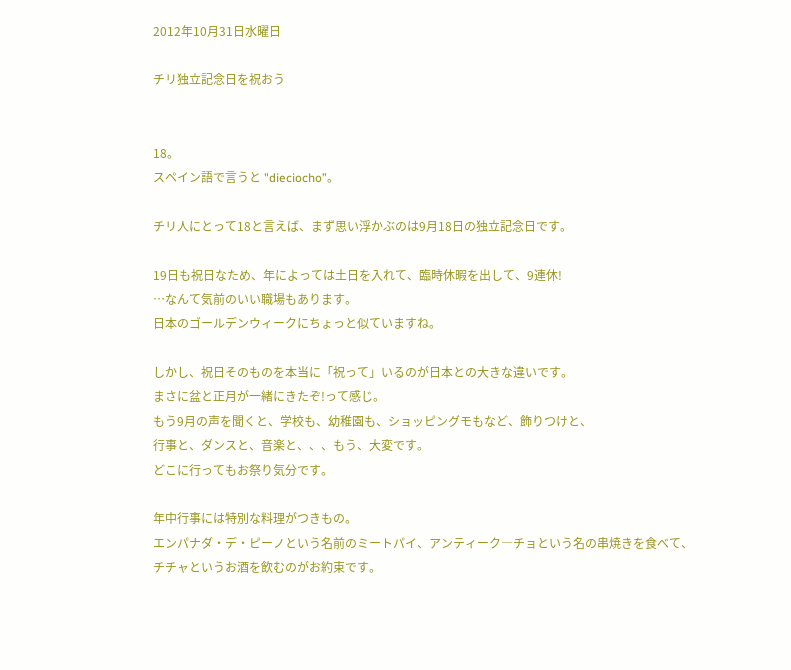2012年10月31日水曜日

チリ独立記念日を祝おう


18。
スペイン語で言うと "dieciocho”。

チリ人にとって18と言えば、まず思い浮かぶのは9月18日の独立記念日です。

19日も祝日なため、年によっては土日を入れて、臨時休暇を出して、9連休!
…なんて気前のいい職場もあります。
日本のゴールデンウィークにちょっと似ていますね。

しかし、祝日そのものを本当に「祝って」いるのが日本との大きな違いです。
まさに盆と正月が一緒にきたぞ!って感じ。
もう9月の声を聞くと、学校も、幼稚園も、ショッピングモもなど、飾りつけと、
行事と、ダンスと、音楽と、、、もう、大変です。
どこに行ってもお祭り気分です。

年中行事には特別な料理がつきもの。
エンパナダ・デ・ピーノという名前のミートパイ、アンティーク―チョという名の串焼きを食べて、
チチャというお酒を飲むのがお約束です。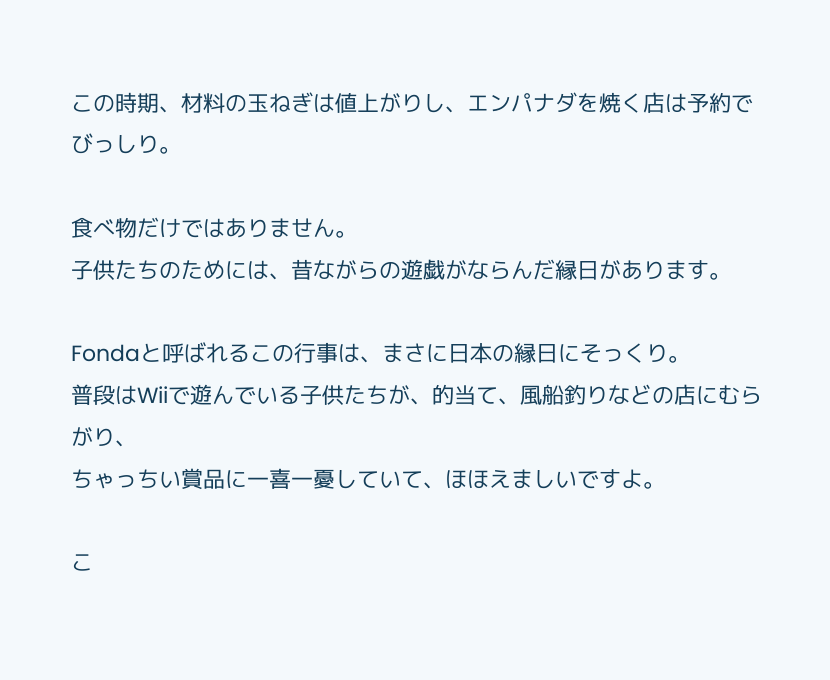この時期、材料の玉ねぎは値上がりし、エンパナダを焼く店は予約でびっしり。

食べ物だけではありません。
子供たちのためには、昔ながらの遊戯がならんだ縁日があります。

Fondaと呼ばれるこの行事は、まさに日本の縁日にそっくり。
普段はWiiで遊んでいる子供たちが、的当て、風船釣りなどの店にむらがり、
ちゃっちい賞品に一喜一憂していて、ほほえましいですよ。

こ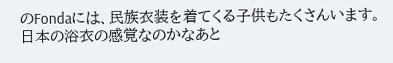のFondaには、民族衣装を着てくる子供もたくさんいます。
日本の浴衣の感覚なのかなあと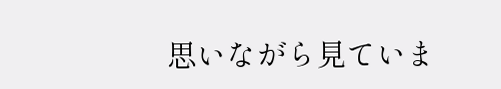思いながら見ていま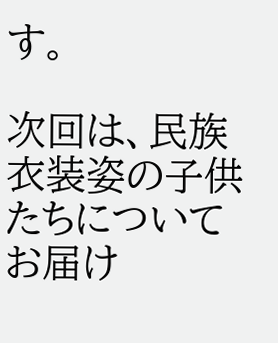す。

次回は、民族衣装姿の子供たちについてお届け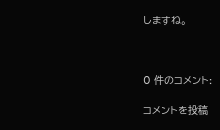しますね。



0 件のコメント:

コメントを投稿